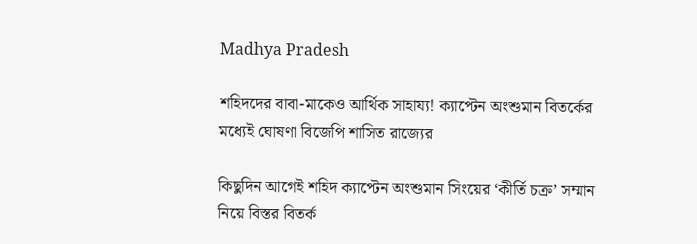Madhya Pradesh

শহিদদের বাবা-মাকেও আর্থিক সাহায্য! ক্যাপ্টেন অংশুমান বিতর্কের মধ্যেই ঘোষণা বিজেপি শাসিত রাজ্যের

কিছুদিন আগেই শহিদ ক্যাপ্টেন অংশুমান সিংয়ের ‘কীর্তি চক্র’ সম্মান নিয়ে বিস্তর বিতর্ক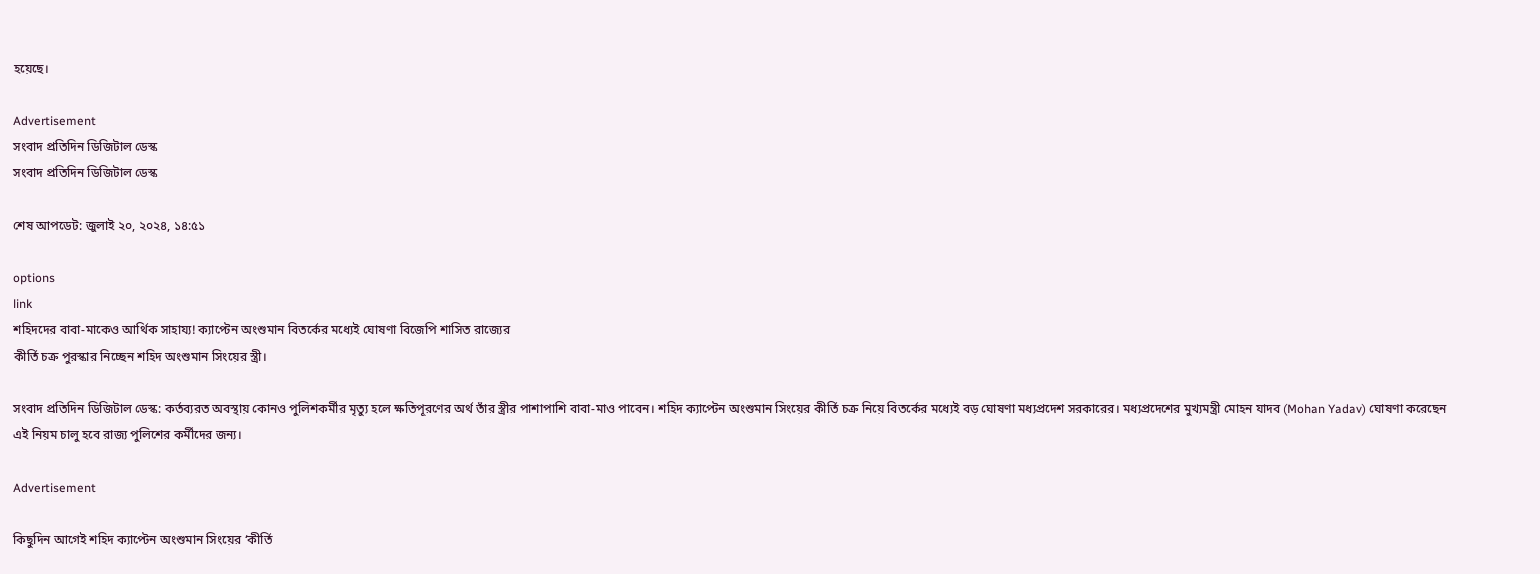হয়েছে।

Advertisement
সংবাদ প্রতিদিন ডিজিটাল ডেস্ক
সংবাদ প্রতিদিন ডিজিটাল ডেস্ক

শেষ আপডেট: জুলাই ২০, ২০২৪, ১৪:৫১

options
link
শহিদদের বাবা-মাকেও আর্থিক সাহায্য! ক্যাপ্টেন অংশুমান বিতর্কের মধ্যেই ঘোষণা বিজেপি শাসিত রাজ্যের
কীর্তি চক্র পুরস্কার নিচ্ছেন শহিদ অংশুমান সিংয়ের স্ত্রী।

সংবাদ প্রতিদিন ডিজিটাল ডেস্ক: কর্তব্যরত অবস্থায় কোনও পুলিশকর্মীর মৃত্যু হলে ক্ষতিপূরণের অর্থ তাঁর স্ত্রীর পাশাপাশি বাবা-মাও পাবেন। শহিদ ক্যাপ্টেন অংশুমান সিংয়ের কীর্তি চক্র নিয়ে বিতর্কের মধ্যেই বড় ঘোষণা মধ্যপ্রদেশ সরকারের। মধ্যপ্রদেশের মুখ্যমন্ত্রী মোহন যাদব (Mohan Yadav) ঘোষণা করেছেন এই নিয়ম চালু হবে রাজ্য পুলিশের কর্মীদের জন্য।

Advertisement

কিছুদিন আগেই শহিদ ক্যাপ্টেন অংশুমান সিংয়ের ‘কীর্তি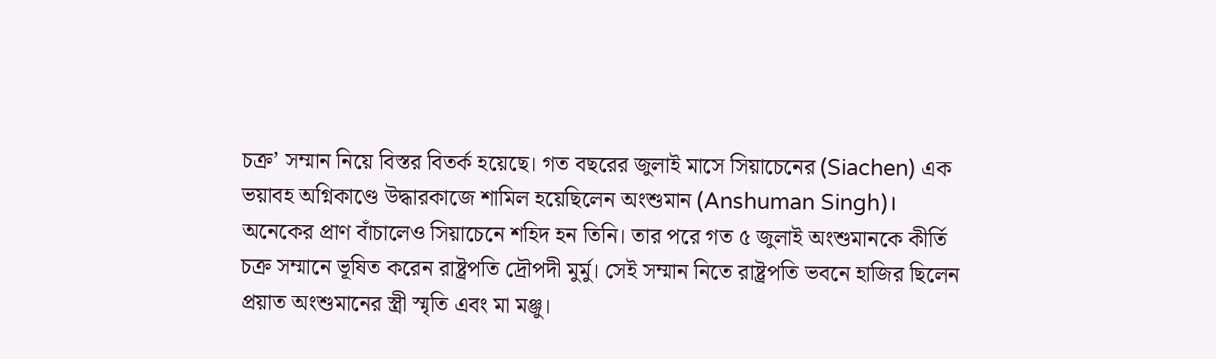চক্র’ সম্মান নিয়ে বিস্তর বিতর্ক হয়েছে। গত বছরের জুলাই মাসে সিয়াচেনের (Siachen) এক ভয়াবহ অগ্নিকাণ্ডে উদ্ধারকাজে শামিল হয়েছিলেন অংশুমান (Anshuman Singh)। অনেকের প্রাণ বাঁচালেও সিয়াচেনে শহিদ হন তিনি। তার পরে গত ৫ জুলাই অংশুমানকে কীর্তি চক্র সম্মানে ভূষিত করেন রাষ্ট্রপতি দ্রৌপদী মুর্মু। সেই সম্মান নিতে রাষ্ট্রপতি ভবনে হাজির ছিলেন প্রয়াত অংশুমানের স্ত্রী স্মৃতি এবং মা মঞ্জু।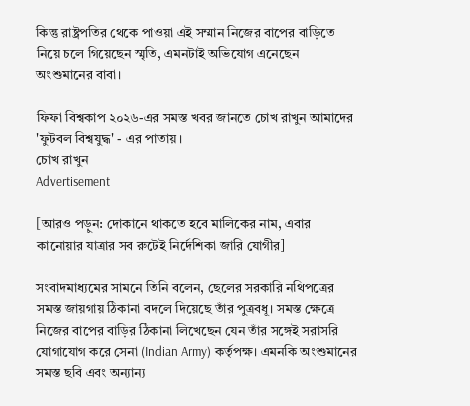কিন্তু রাষ্ট্রপতির থেকে পাওয়া এই সম্মান নিজের বাপের বাড়িতে নিয়ে চলে গিয়েছেন স্মৃতি, এমনটাই অভিযোগ এনেছেন অংশুমানের বাবা।

ফিফা বিশ্বকাপ ২০২৬-এর সমস্ত খবর জানতে চোখ রাখুন আমাদের 'ফুটবল বিশ্বযুদ্ধ' - এর পাতায়।
চোখ রাখুন
Advertisement

[আরও পড়ুন: দোকানে থাকতে হবে মালিকের নাম, এবার কানোয়ার যাত্রার সব রুটেই নির্দেশিকা জারি যোগীর]

সংবাদমাধ্যমের সামনে তিনি বলেন, ছেলের সরকারি নথিপত্রের সমস্ত জায়গায় ঠিকানা বদলে দিয়েছে তাঁর পুত্রবধূ। সমস্ত ক্ষেত্রে নিজের বাপের বাড়ির ঠিকানা লিখেছেন যেন তাঁর সঙ্গেই সরাসরি যোগাযোগ করে সেনা (Indian Army) কর্তৃপক্ষ। এমনকি অংশুমানের সমস্ত ছবি এবং অন্যান্য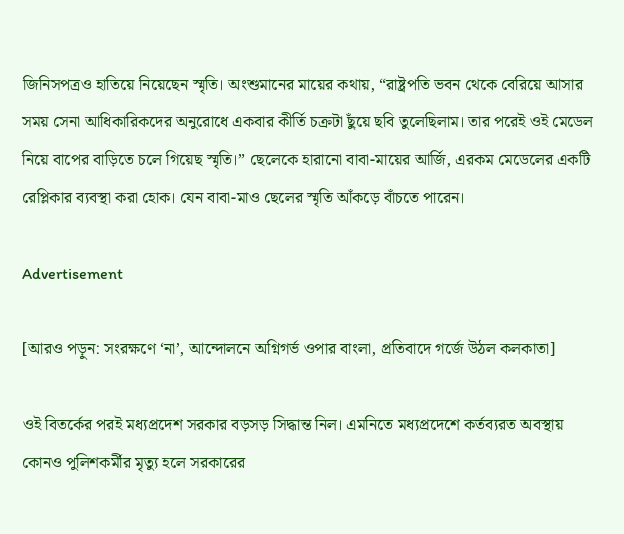জিনিসপত্রও হাতিয়ে নিয়েছেন স্মৃতি। অংশুমানের মায়ের কথায়, “রাষ্ট্রপতি ভবন থেকে বেরিয়ে আসার সময় সেনা আধিকারিকদের অনুরোধে একবার কীর্তি চক্রটা ছুঁয়ে ছবি তুলেছিলাম। তার পরেই ওই মেডেল নিয়ে বাপের বাড়িতে চলে গিয়েছ স্মৃতি।” ছেলেকে হারানো বাবা-মায়ের আর্জি, এরকম মেডেলের একটি রেপ্লিকার ব্যবস্থা করা হোক। যেন বাবা-মাও ছেলের স্মৃতি আঁকড়ে বাঁচতে পারেন।

Advertisement

[আরও পড়ুন: সংরক্ষণে ‘না’, আন্দোলনে অগ্নিগর্ভ ওপার বাংলা, প্রতিবাদে গর্জে উঠল কলকাতা]

ওই বিতর্কের পরই মধ্যপ্রদেশ সরকার বড়সড় সিদ্ধান্ত নিল। এমনিতে মধ্যপ্রদেশে কর্তব্যরত অবস্থায় কোনও পুলিশকর্মীর মৃত্যু হলে সরকারের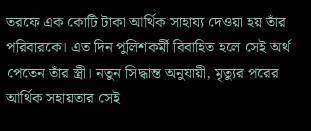তরফে এক কোটি টাকা আর্থিক সাহায্য দেওয়া হয় তাঁর পরিবারকে। এত দিন পুলিশকর্মী বিবাহিত হলে সেই অর্থ পেতেন তাঁর স্ত্রী। নতুন সিদ্ধান্ত অনুযায়ী, মৃত্যুর পরের আর্থিক সহায়তার সেই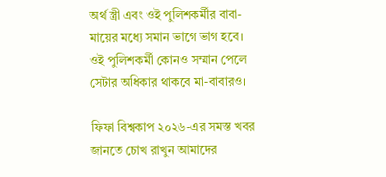অর্থ স্ত্রী এবং ওই পুলিশকর্মীর বাবা-মায়ের মধ্যে সমান ভাগে ভাগ হবে। ওই পুলিশকর্মী কোনও সম্মান পেলে সেটার অধিকার থাকবে মা-বাবারও।

ফিফা বিশ্বকাপ ২০২৬-এর সমস্ত খবর জানতে চোখ রাখুন আমাদের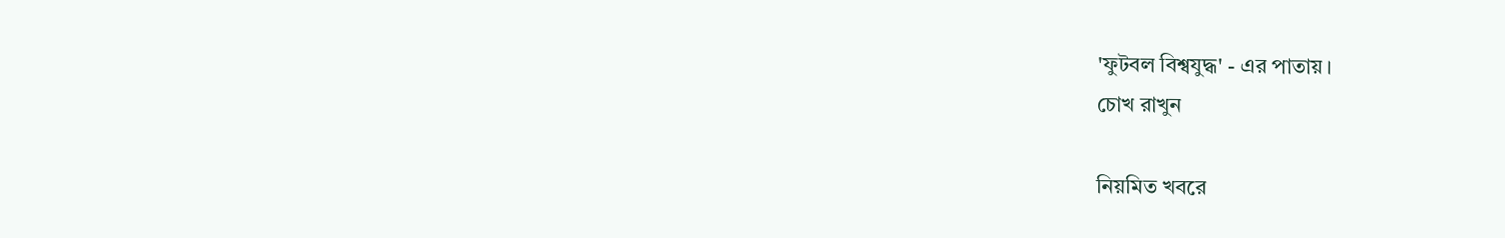'ফুটবল বিশ্বযুদ্ধ' - এর পাতায়।
চোখ রাখুন

নিয়মিত খবরে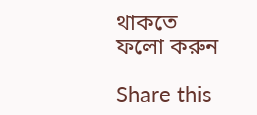থাকতে ফলো করুন

Share this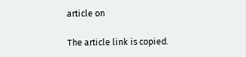article on

The article link is copied.